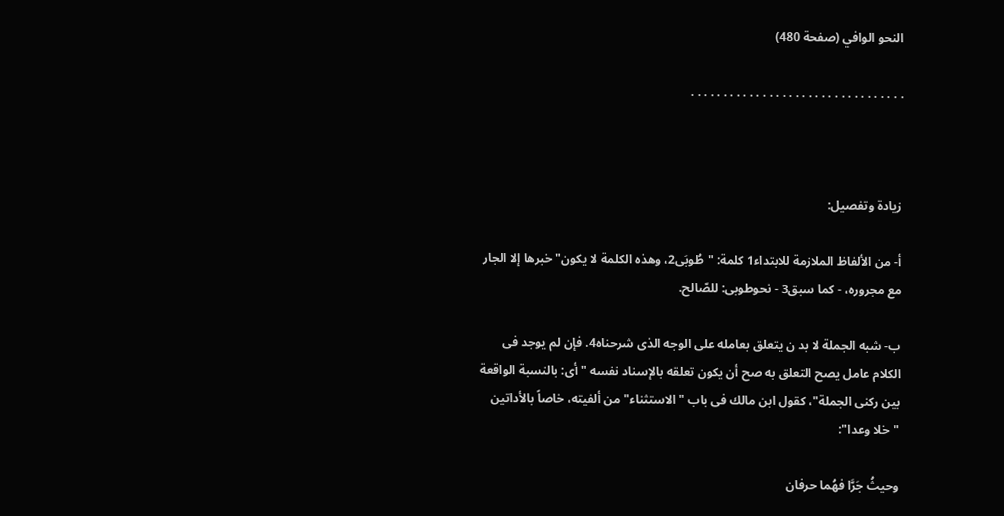النحو الوافي (صفحة 480)

. . . . . . . . . . . . . . . . . . . . . . . . . . . . . . . . .



زيادة وتفصيل:

أ- من الألفاظ الملازمة للابتداء1 كلمة: "طُوبَى2، وهذه الكلمة لا يكون" خبرها إلا الجار مع مجروره، - كما سبق3 - نحوطوبى: للصّالح.

ب- شبه الجملة لا بد ن يتعلق بعامله على الوجه الذى شرحناه4. فإن لم يوجد فى الكلام عامل يصح التعلق به صح أن يكون تعلقه بالإسناد نفسه "أى: بالنسبة الواقعة بين ركنى الجملة"، كقول ابن مالك فى باب "الاستثناء" من ألفيته، خاصاً بالأداتين "خلا وعدا":

وحيثُ جَرَّا فهُما حرفان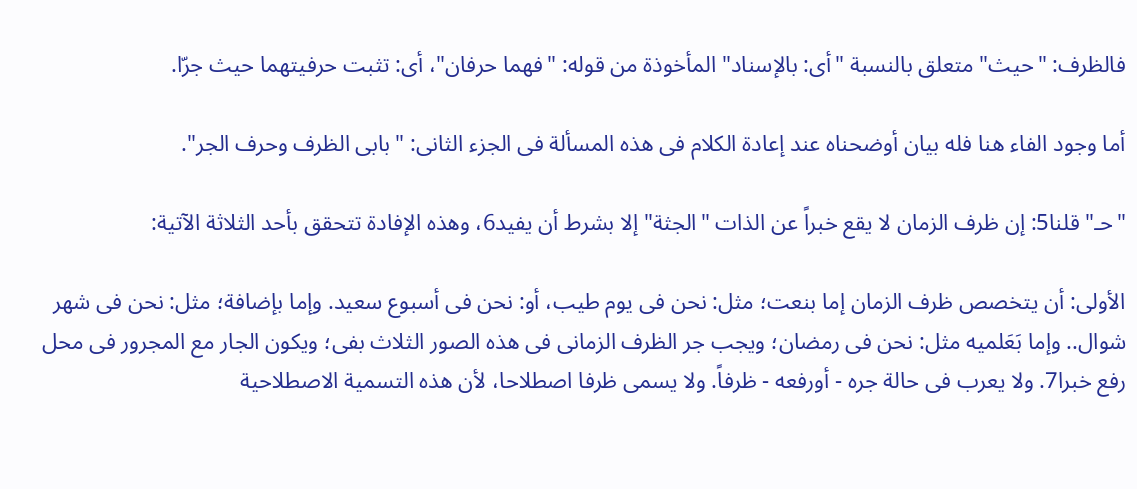فالظرف: "حيث" متعلق بالنسبة "أى: بالإسناد" المأخوذة من قوله: "فهما حرفان"، أى: تثبت حرفيتهما حيث جرّا.

أما وجود الفاء هنا فله بيان أوضحناه عند إعادة الكلام فى هذه المسألة فى الجزء الثانى: "بابى الظرف وحرف الجر".

"حـ" قلنا5: إن ظرف الزمان لا يقع خبراً عن الذات "الجثة" إلا بشرط أن يفيد6، وهذه الإفادة تتحقق بأحد الثلاثة الآتية:

الأولى: أن يتخصص ظرف الزمان إما بنعت؛ مثل: نحن فى يوم طيب، أو: نحن فى أسبوع سعيد. وإما بإضافة؛ مثل: نحن فى شهر شوال.. وإما بَعَلميه مثل: نحن فى رمضان؛ ويجب جر الظرف الزمانى فى هذه الصور الثلاث بفى؛ ويكون الجار مع المجرور فى محل رفع خبرا7. ولا يعرب فى حالة جره - أورفعه - ظرفاً. ولا يسمى ظرفا اصطلاحا، لأن هذه التسمية الاصطلاحية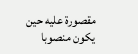مقصورة عليه حين يكون منصوبا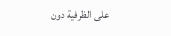على الظرفية دون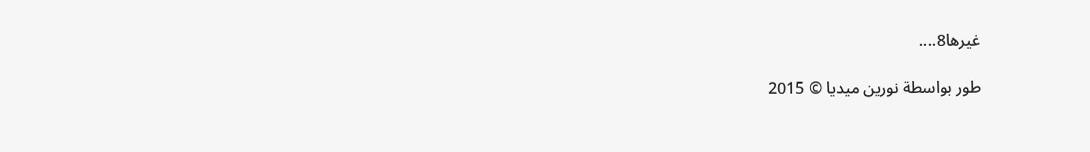غيرها8....

طور بواسطة نورين ميديا © 2015